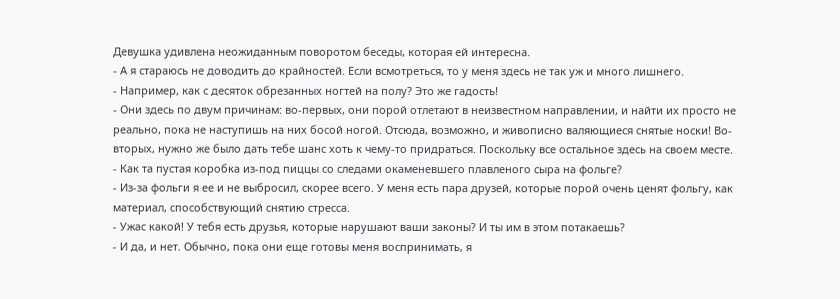Девушка удивлена неожиданным поворотом беседы, которая ей интересна.
- А я стараюсь не доводить до крайностей. Если всмотреться, то у меня здесь не так уж и много лишнего.
- Например, как с десяток обрезанных ногтей на полу? Это же гадость!
- Они здесь по двум причинам: во-первых, они порой отлетают в неизвестном направлении, и найти их просто не реально, пока не наступишь на них босой ногой. Отсюда, возможно, и живописно валяющиеся снятые носки! Во-вторых, нужно же было дать тебе шанс хоть к чему-то придраться. Поскольку все остальное здесь на своем месте.
- Как та пустая коробка из-под пиццы со следами окаменевшего плавленого сыра на фольге?
- Из-за фольги я ее и не выбросил, скорее всего. У меня есть пара друзей, которые порой очень ценят фольгу, как материал, способствующий снятию стресса.
- Ужас какой! У тебя есть друзья, которые нарушают ваши законы? И ты им в этом потакаешь?
- И да, и нет. Обычно, пока они еще готовы меня воспринимать, я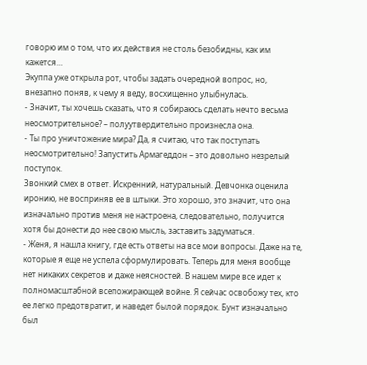говорю им о том, что их действия не столь безобидны, как им кажется…
Экуппа уже открыла рот, чтобы задать очередной вопрос, но, внезапно поняв, к чему я веду, восхищенно улыбнулась.
- Значит, ты хочешь сказать, что я собираюсь сделать нечто весьма неосмотрительное? – полуутвердительно произнесла она.
- Ты про уничтожение мира? Да, я считаю, что так поступать неосмотрительно! Запустить Армагеддон – это довольно незрелый поступок.
Звонкий смех в ответ. Искренний, натуральный. Девчонка оценила иронию, не восприняв ее в штыки. Это хорошо, это значит, что она изначально против меня не настроена, следовательно, получится хотя бы донести до нее свою мысль, заставить задуматься.
- Женя, я нашла книгу, где есть ответы на все мои вопросы. Даже на те, которые я еще не успела сформулировать. Теперь для меня вообще нет никаких секретов и даже неясностей. В нашем мире все идет к полномасштабной всепожирающей войне. Я сейчас освобожу тех, кто ее легко предотвратит, и наведет былой порядок. Бунт изначально был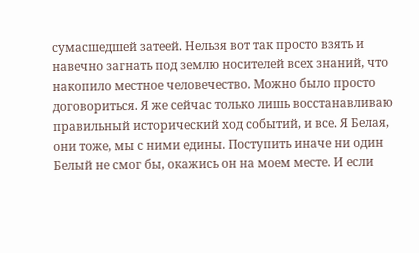сумасшедшей затеей. Нельзя вот так просто взять и навечно загнать под землю носителей всех знаний, что накопило местное человечество. Можно было просто договориться. Я же сейчас только лишь восстанавливаю правильный исторический ход событий, и все. Я Белая, они тоже, мы с ними едины. Поступить иначе ни один Белый не смог бы, окажись он на моем месте. И если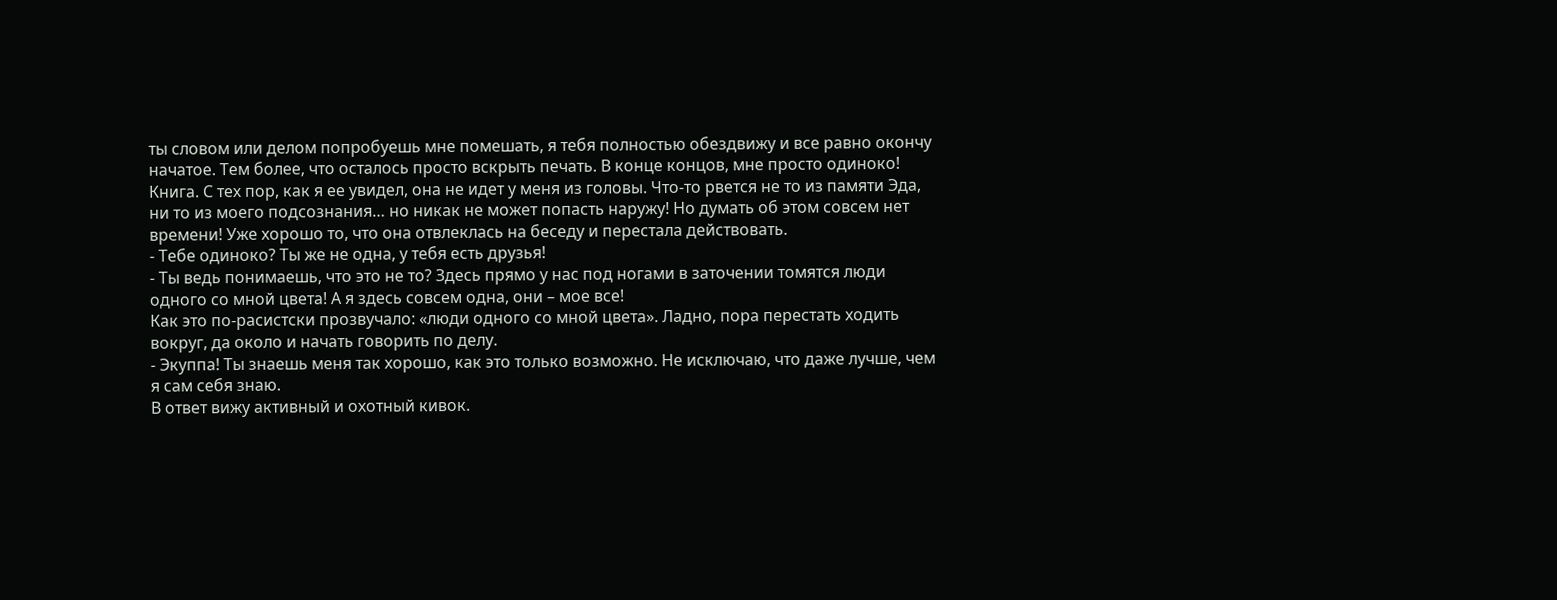ты словом или делом попробуешь мне помешать, я тебя полностью обездвижу и все равно окончу начатое. Тем более, что осталось просто вскрыть печать. В конце концов, мне просто одиноко!
Книга. С тех пор, как я ее увидел, она не идет у меня из головы. Что-то рвется не то из памяти Эда, ни то из моего подсознания… но никак не может попасть наружу! Но думать об этом совсем нет времени! Уже хорошо то, что она отвлеклась на беседу и перестала действовать.
- Тебе одиноко? Ты же не одна, у тебя есть друзья!
- Ты ведь понимаешь, что это не то? Здесь прямо у нас под ногами в заточении томятся люди одного со мной цвета! А я здесь совсем одна, они – мое все!
Как это по-расистски прозвучало: «люди одного со мной цвета». Ладно, пора перестать ходить вокруг, да около и начать говорить по делу.
- Экуппа! Ты знаешь меня так хорошо, как это только возможно. Не исключаю, что даже лучше, чем я сам себя знаю.
В ответ вижу активный и охотный кивок.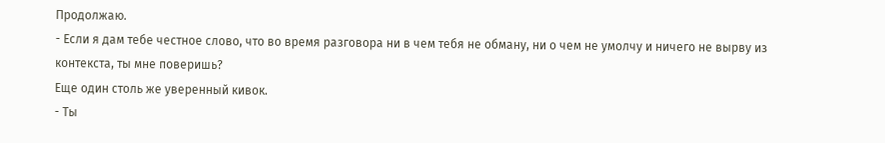Продолжаю.
- Если я дам тебе честное слово, что во время разговора ни в чем тебя не обману, ни о чем не умолчу и ничего не вырву из контекста, ты мне поверишь?
Еще один столь же уверенный кивок.
- Ты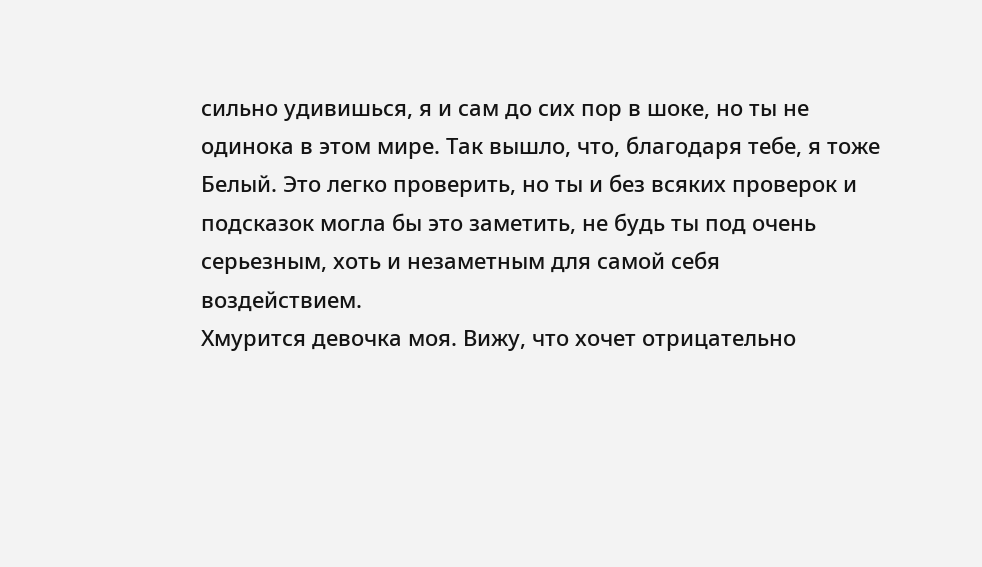сильно удивишься, я и сам до сих пор в шоке, но ты не одинока в этом мире. Так вышло, что, благодаря тебе, я тоже Белый. Это легко проверить, но ты и без всяких проверок и подсказок могла бы это заметить, не будь ты под очень серьезным, хоть и незаметным для самой себя воздействием.
Хмурится девочка моя. Вижу, что хочет отрицательно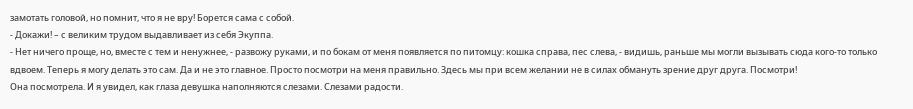замотать головой, но помнит, что я не вру! Борется сама с собой.
- Докажи! – с великим трудом выдавливает из себя Экуппа.
- Нет ничего проще, но, вместе с тем и ненужнее, - развожу руками, и по бокам от меня появляется по питомцу: кошка справа, пес слева, - видишь, раньше мы могли вызывать сюда кого-то только вдвоем. Теперь я могу делать это сам. Да и не это главное. Просто посмотри на меня правильно. Здесь мы при всем желании не в силах обмануть зрение друг друга. Посмотри!
Она посмотрела. И я увидел, как глаза девушка наполняются слезами. Слезами радости.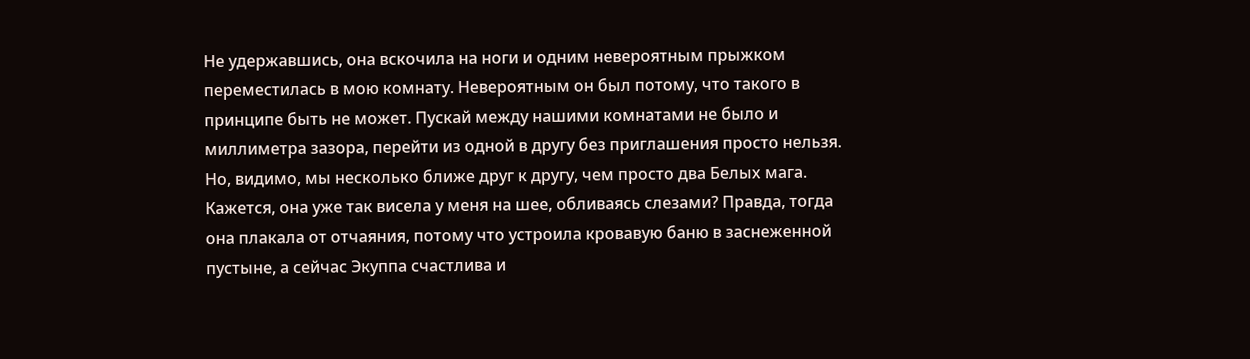Не удержавшись, она вскочила на ноги и одним невероятным прыжком переместилась в мою комнату. Невероятным он был потому, что такого в принципе быть не может. Пускай между нашими комнатами не было и миллиметра зазора, перейти из одной в другу без приглашения просто нельзя. Но, видимо, мы несколько ближе друг к другу, чем просто два Белых мага.
Кажется, она уже так висела у меня на шее, обливаясь слезами? Правда, тогда она плакала от отчаяния, потому что устроила кровавую баню в заснеженной пустыне, а сейчас Экуппа счастлива и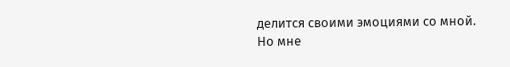делится своими эмоциями со мной.
Но мне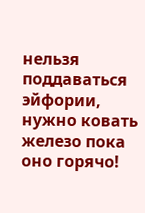нельзя поддаваться эйфории, нужно ковать железо пока оно горячо!